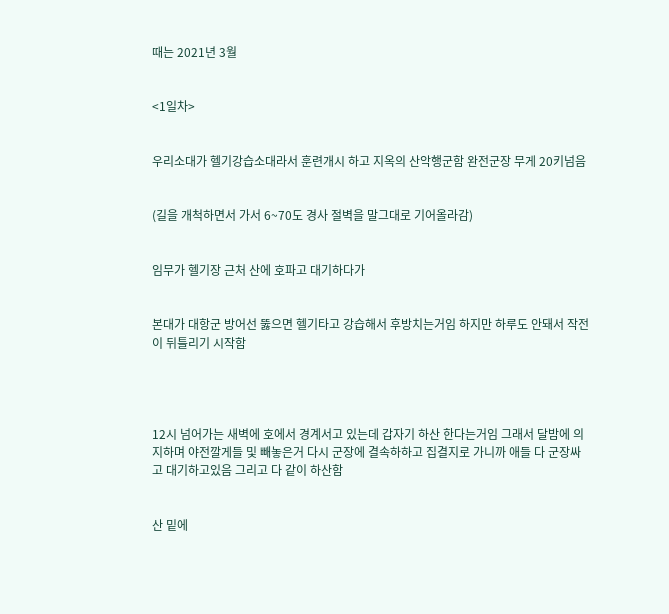때는 2021년 3월


<1일차>


우리소대가 헬기강습소대라서 훈련개시 하고 지옥의 산악행군함 완전군장 무게 20키넘음


(길을 개척하면서 가서 6~70도 경사 절벽을 말그대로 기어올라감)


임무가 헬기장 근처 산에 호파고 대기하다가


본대가 대항군 방어선 뚫으면 헬기타고 강습해서 후방치는거임 하지만 하루도 안돼서 작전이 뒤틀리기 시작함




12시 넘어가는 새벽에 호에서 경계서고 있는데 갑자기 하산 한다는거임 그래서 달밤에 의지하며 야전깔게들 및 빼놓은거 다시 군장에 결속하하고 집결지로 가니까 애들 다 군장싸고 대기하고있음 그리고 다 같이 하산함


산 밑에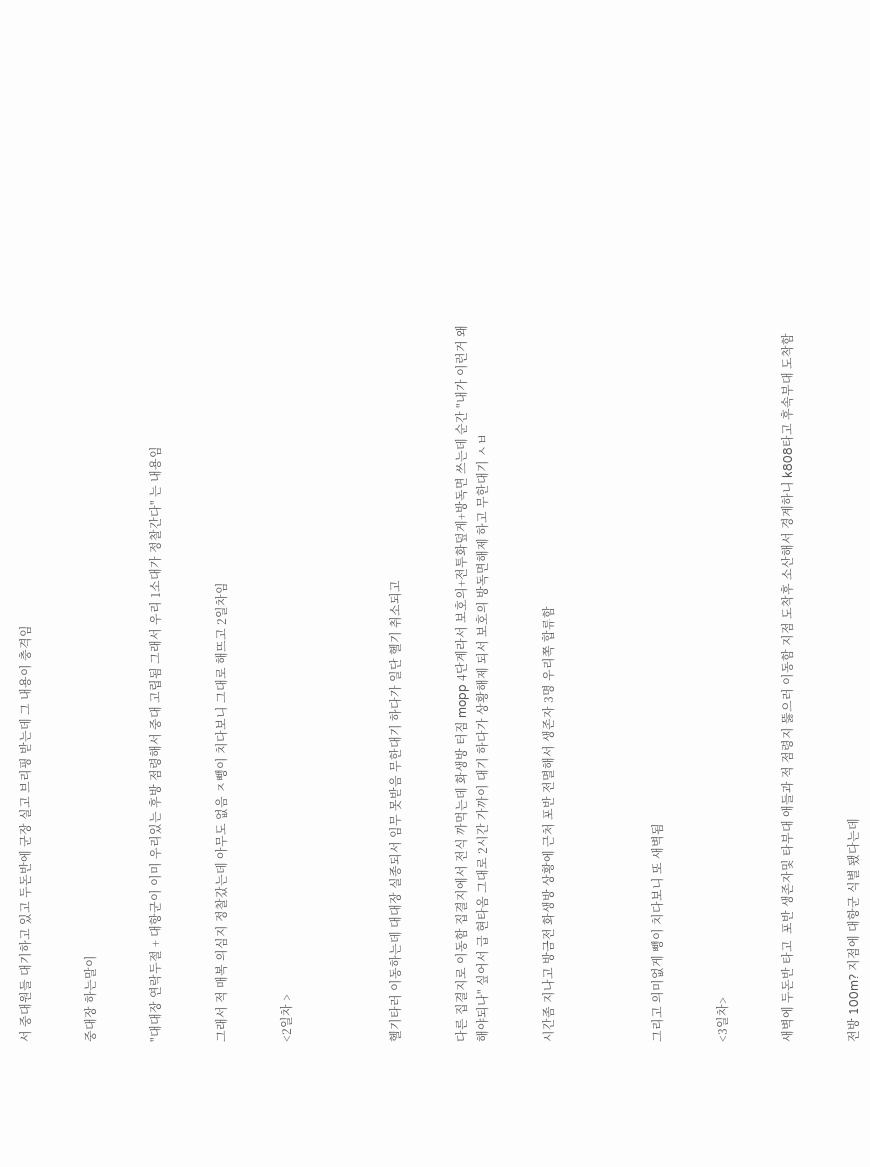서 중대원들 대기하고 있고 두돈반에 군장 실고 브리핑 받는데 그 내용이 충격임


중대장 하는말이


"대대장 연락두절 + 대항군이 이미 우리있는 후방 점령해서 중대 고립됨 그래서 우리 1소대가 정찰간다" 는 내용임


그래서 적 매복 의심지 정찰갔는데 아무도 없음 ㅈ뺑이 치다보니 그대로 해뜨고 2일차임


<2일차 >




헬기타러 이동하는데 대대장 실종되서 임무 못받음 무한대기 하다가 일단 헬기 취소되고


다른 집결지로 이동함 집결지에서 전식 까먹는데 화생방 터짐 mopp 4단계라서 보호의+전투화덮게+방독면 쓰는데 순간 "내가 이런거 왜해야되나" 싶어서 급 현타옴 그대로 2시간 가까이 대기 하다가 상황해제 되서 보호의 방독면해제 하고 무한대기 ㅅㅂ


시간좀 지나고 방금전 화생방 상황에 근처 포반 전멸해서 생존자 3명 우리쪽 합류함




그리고 의미없게 뺑이 치다보니 또 새벽됨


<3일차>


새벽에 두돈반 타고  포반 생존자및 타부대 애들과 적 점령지 뚫으러 이동함 지점 도착후 소산해서 경계하니 k808타고 후속부대 도착함


전방 100m? 지점에 대항군 식별 됐다는데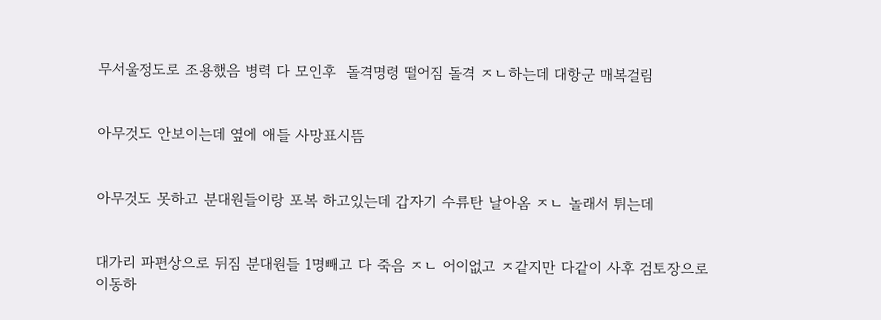무서울정도로 조용했음 병력 다 모인후  돌격명령 떨어짐 돌격 ㅈㄴ하는데 대항군 매복걸림


아무것도 안보이는데 옆에 애들 사망표시뜸


아무것도 못하고 분대원들이랑 포복 하고있는데 갑자기 수류탄 날아옴 ㅈㄴ 놀래서 튀는데


대가리 파편상으로 뒤짐 분대원들 1명빼고 다 죽음 ㅈㄴ 어이없고 ㅈ같지만 다같이 사후 검토장으로 이동하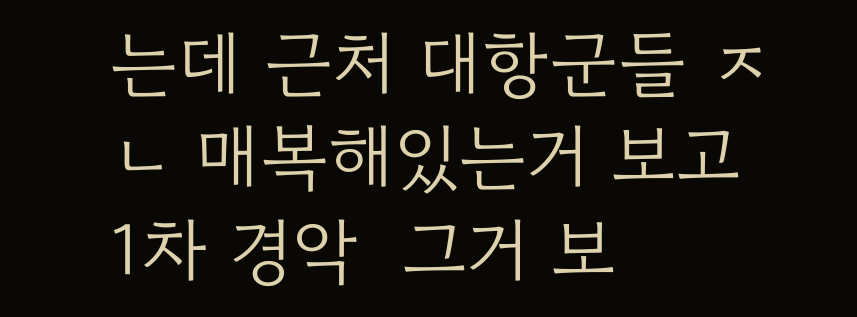는데 근처 대항군들 ㅈㄴ 매복해있는거 보고 1차 경악  그거 보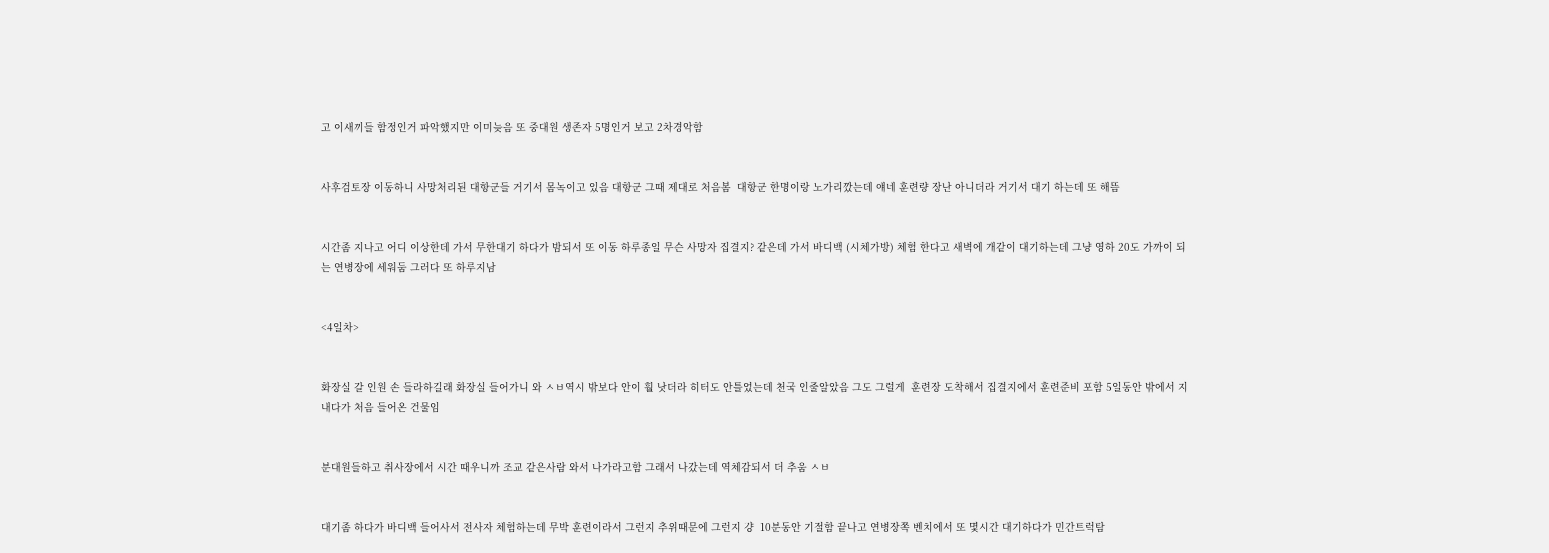고 이새끼들 함정인거 파악했지만 이미늦음 또 중대원 생존자 5명인거 보고 2차경악함


사후검토장 이동하니 사망처리된 대항군들 거기서 몸녹이고 있음 대항군 그때 제대로 처음봄  대항군 한명이랑 노가리깠는데 얘네 훈련량 장난 아니더라 거기서 대기 하는데 또 해뜸


시간좀 지나고 어디 이상한데 가서 무한대기 하다가 밤되서 또 이동 하루종일 무슨 사망자 집결지? 같은데 가서 바디백 (시체가방) 체험 한다고 새벽에 개같이 대기하는데 그냥 영하 20도 가까이 되는 연병장에 세워둠 그러다 또 하루지남


<4일차>


화장실 갈 인원 손 들라하길래 화장실 들어가니 와 ㅅㅂ역시 밖보다 안이 훨 낫더라 히터도 안틀었는데 천국 인줄알았음 그도 그럴게  훈련장 도착해서 집결지에서 훈련준비 포함 5일동안 밖에서 지내다가 처음 들어온 건물임


분대원들하고 취사장에서 시간 때우니까 조교 같은사람 와서 나가라고함 그래서 나갔는데 역체감되서 더 추움 ㅅㅂ


대기좀 하다가 바디백 들어사서 전사자 체험하는데 무박 훈련이라서 그런지 추위때문에 그런지 걍  10분동안 기절함 끝나고 연병장쪽 벤치에서 또 몇시간 대기하다가 민간트럭탐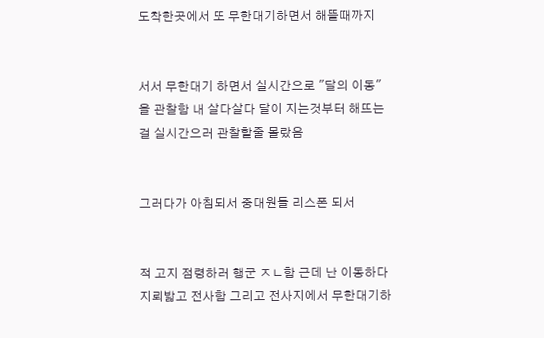도착한곳에서 또 무한대기하면서 해뜰때까지


서서 무한대기 하면서 실시간으로 "달의 이동"을 관찰함 내 살다살다 달이 지는것부터 해뜨는걸 실시간으러 관찰할줄 몰랐음


그러다가 아침되서 중대원들 리스폰 되서


적 고지 점령하러 행군 ㅈㄴ함 근데 난 이동하다 지뢰밟고 전사함 그리고 전사지에서 무한대기하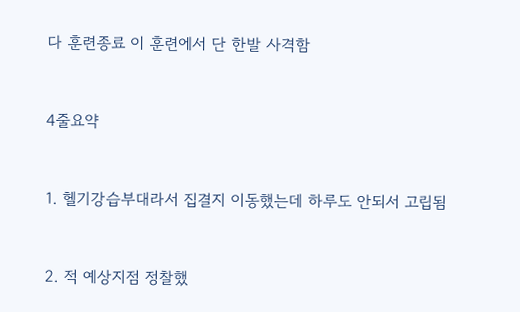다 훈련종료 이 훈련에서 단 한발 사격함


4줄요약


1. 헬기강습부대라서 집결지 이동했는데 하루도 안되서 고립됨


2. 적 예상지점 정찰했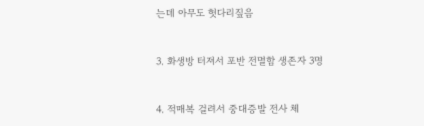는데 아무도 헛다리짚음


3. 화생방 터져서 포반 전멸함 생존자 3명


4. 적매복 걸려서 중대증발 전사 체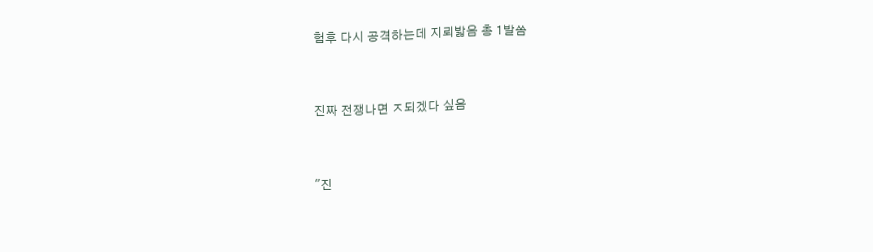험후 다시 공격하는데 지뢰밟음 총 1발쏨


진짜 전쟁나면 ㅈ되겠다 싶음


"진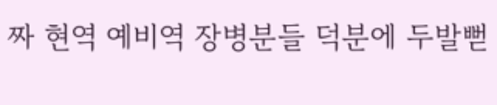짜 현역 예비역 장병분들 덕분에 두발뻗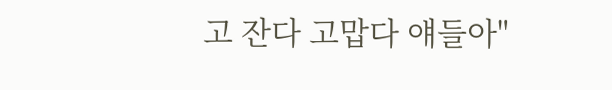고 잔다 고맙다 얘들아"